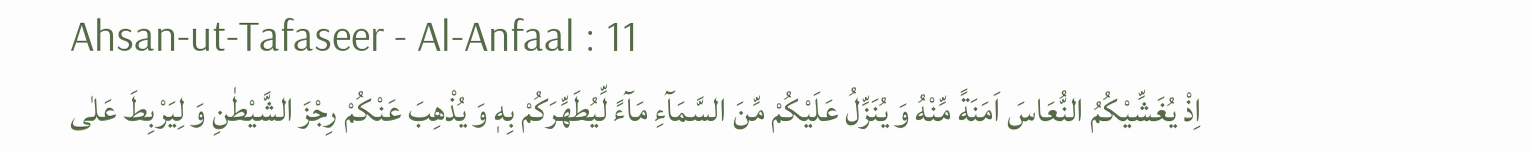Ahsan-ut-Tafaseer - Al-Anfaal : 11
اِذْ یُغَشِّیْكُمُ النُّعَاسَ اَمَنَةً مِّنْهُ وَ یُنَزِّلُ عَلَیْكُمْ مِّنَ السَّمَآءِ مَآءً لِّیُطَهِّرَكُمْ بِهٖ وَ یُذْهِبَ عَنْكُمْ رِجْزَ الشَّیْطٰنِ وَ لِیَرْبِطَ عَلٰى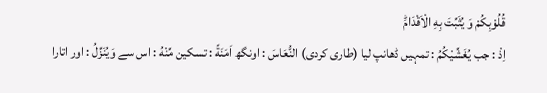قُلُوْبِكُمْ وَ یُثَبِّتَ بِهِ الْاَقْدَامَؕ
اِذْ : جب يُغَشِّيْكُمُ : تمہیں ڈھانپ لیا (طاری کردی) النُّعَاسَ : اونگھ اَمَنَةً : تسکین مِّنْهُ : اس سے وَيُنَزِّلُ : اور اتارا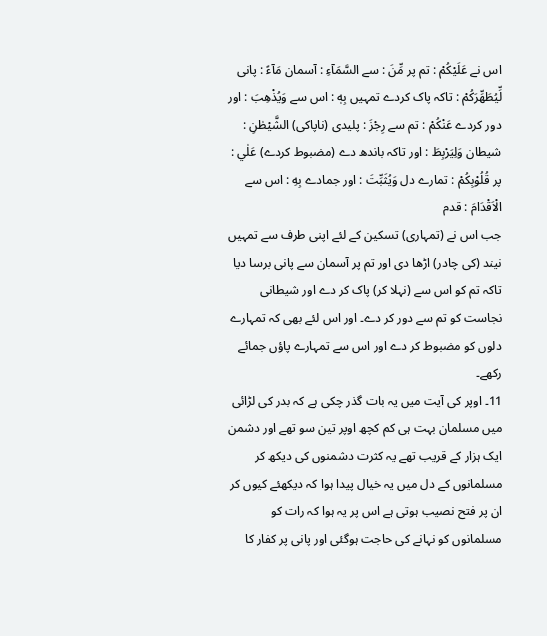اس نے عَلَيْكُمْ : تم پر مِّنَ : سے السَّمَآءِ : آسمان مَآءً : پانی لِّيُطَهِّرَكُمْ : تاکہ پاک کردے تمہیں بِهٖ : اس سے وَيُذْهِبَ : اور دور کردے عَنْكُمْ : تم سے رِجْزَ : پلیدی (ناپاکی) الشَّيْطٰنِ : شیطان وَلِيَرْبِطَ : اور تاکہ باندھ دے (مضبوط کردے) عَلٰي : پر قُلُوْبِكُمْ : تمارے دل وَيُثَبِّتَ : اور جمادے بِهِ : اس سے الْاَقْدَامَ : قدم
جب اس نے (تمہاری) تسکین کے لئے اپنی طرف سے تمہیں نیند (کی چادر) اڑھا دی اور تم پر آسمان سے پانی برسا دیا تاکہ تم کو اس سے (نہلا کر) پاک کر دے اور شیطانی نجاست کو تم سے دور کر دے۔ اور اس لئے بھی کہ تمہارے دلوں کو مضبوط کر دے اور اس سے تمہارے پاؤں جمائے رکھے۔
11۔ اوپر کی آیت میں یہ بات گذر چکی ہے کہ بدر کی لڑائی میں مسلمان بہت ہی کم کچھ اوپر تین سو تھے اور دشمن ایک ہزار کے قریب تھے یہ کثرت دشمنوں کی دیکھ کر مسلمانوں کے دل میں یہ خیال پیدا ہوا کہ دیکھئے کیوں کر ان پر فتح نصیب ہوتی ہے اس پر یہ ہوا کہ رات کو مسلمانوں کو نہانے کی حاجت ہوگئی اور پانی پر کفار کا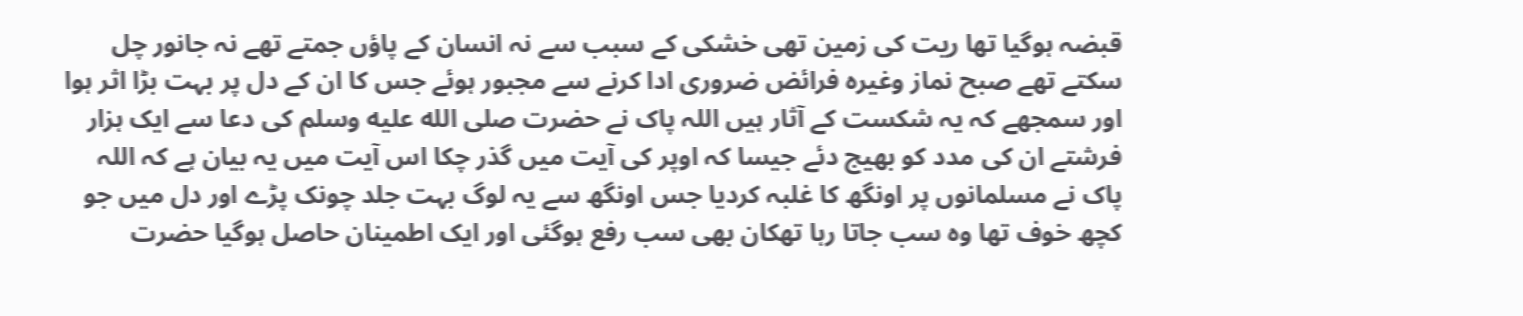قبضہ ہوگیا تھا ریت کی زمین تھی خشکی کے سبب سے نہ انسان کے پاؤں جمتے تھے نہ جانور چل سکتے تھے صبح نماز وغیرہ فرائض ضروری ادا کرنے سے مجبور ہوئے جس کا ان کے دل پر بہت بڑا اثر ہوا اور سمجھے کہ یہ شکست کے آثار ہیں اللہ پاک نے حضرت صلى الله عليه وسلم کی دعا سے ایک ہزار فرشتے ان کی مدد کو بھیج دئے جیسا کہ اوپر کی آیت میں گذر چکا اس آیت میں یہ بیان ہے کہ اللہ پاک نے مسلمانوں پر اونگھ کا غلبہ کردیا جس اونگھ سے یہ لوگ بہت جلد چونک پڑے اور دل میں جو کچھ خوف تھا وہ سب جاتا رہا تھکان بھی سب رفع ہوگئی اور ایک اطمینان حاصل ہوگیا حضرت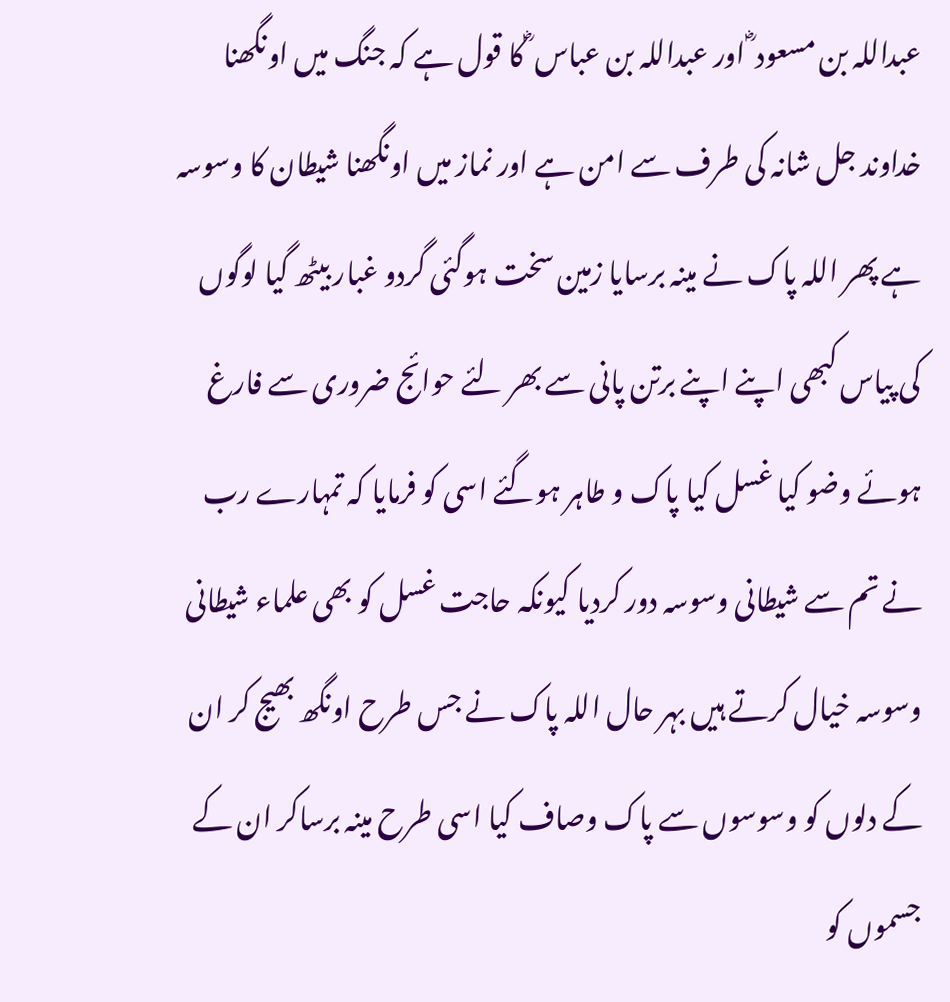عبداللہ بن مسعود ؓ اور عبداللہ بن عباس ؓ کا قول ہے کہ جنگ میں اونگھنا خداوند جل شانہ کی طرف سے امن ہے اور نماز میں اونگھنا شیطان کا وسوسہ ہے پھر اللہ پاک نے مینہ برسایا زمین سخت ہوگئی گردو غبار بیٹھ گیا لوگوں کی پیاس کبھی اپنے اپنے برتن پانی سے بھر لئے حوائج ضروری سے فارغ ہوئے وضو کیا غسل کیا پاک و طاہر ہوگئے اسی کو فرمایا کہ تمہارے رب نے تم سے شیطانی وسوسہ دور کردیا کیونکہ حاجت غسل کو بھی علماء شیطانی وسوسہ خیال کرتے ہیں بہر حال اللہ پاک نے جس طرح اونگھ بھیج کر ان کے دلوں کو وسوسوں سے پاک وصاف کیا اسی طرح مینہ برساکر ان کے جسموں کو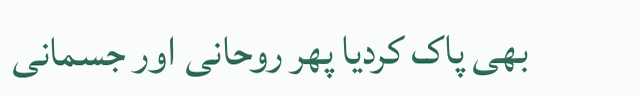بھی پاک کردیا پھر روحانی اور جسمانی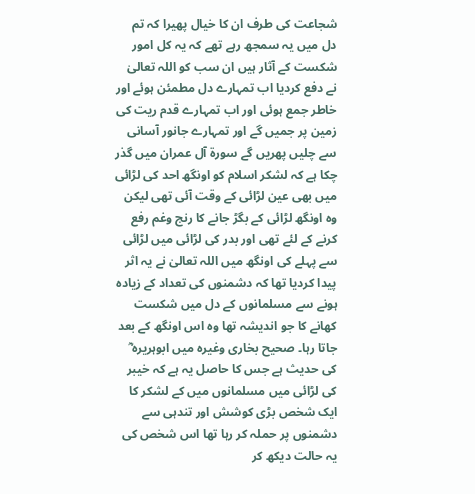شجاعت کی طرف ان کا خیال پھیرا کہ تم دل میں یہ سمجھ رہے تھے کہ یہ کل امور شکست کے آثار ہیں ان سب کو اللہ تعالیٰ نے دفع کردیا اب تمہارے دل مطمئن ہوئے اور خاطر جمع ہوئی اور اب تمہارے قدم ریت کی زمین پر جمیں گے اور تمہارے جانور آسانی سے چلیں پھریں گے سورة آل عمران میں گذر چکا ہے کہ لشکر اسلام کو اونگھ احد کی لڑائی میں بھی عین لڑائی کے وقت آئی تھی لیکن وہ اونگھ لڑائی کے بگڑ جانے کا رنج وغم رفع کرنے کے لئے تھی اور بدر کی لڑائی میں لڑائی سے پہلے کی اونگھ میں اللہ تعالیٰ نے یہ اثر پیدا کردیا تھا کہ دشمنوں کی تعداد کے زیادہ ہونے سے مسلمانوں کے دل میں شکست کھانے کا جو اندیشہ تھا وہ اس اونگھ کے بعد جاتا رہا۔ صحیح بخاری وغیرہ میں ابوہریرہ ؓ کی حدیث ہے جس کا حاصل یہ ہے کہ خیبر کی لڑائی میں مسلمانوں میں کے لشکر کا ایک شخص بڑی کوشش اور تندہی سے دشمنوں پر حملہ کر رہا تھا اس شخص کی یہ حالت دیکھ کر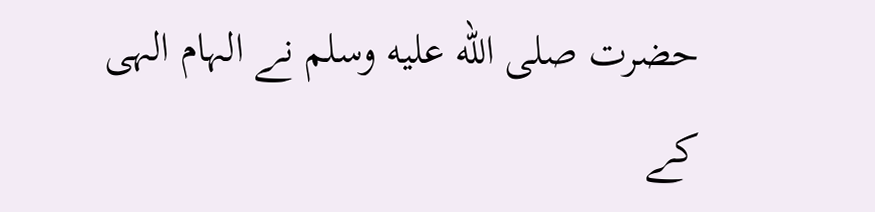حضرت صلى الله عليه وسلم نے الہام الہی کے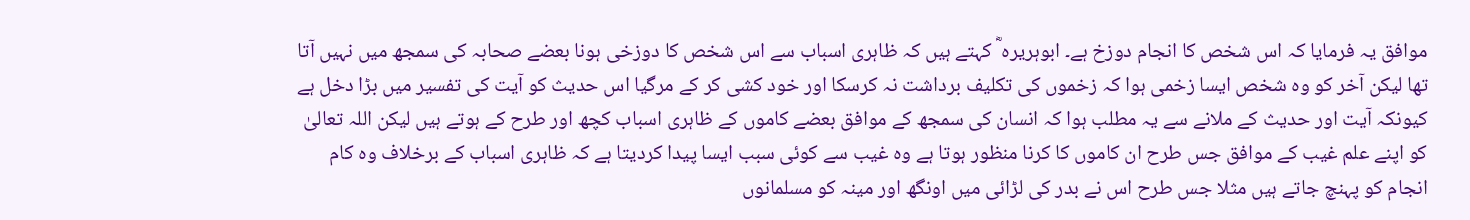موافق یہ فرمایا کہ اس شخص کا انجام دوزخ ہے۔ ابوہریرہ ؓ کہتے ہیں کہ ظاہری اسباب سے اس شخص کا دوزخی ہونا بعضے صحابہ کی سمجھ میں نہیں آتا تھا لیکن آخر کو وہ شخص ایسا زخمی ہوا کہ زخموں کی تکلیف برداشت نہ کرسکا اور خود کشی کر کے مرگیا اس حدیث کو آیت کی تفسیر میں بڑا دخل ہے کیونکہ آیت اور حدیث کے ملانے سے یہ مطلب ہوا کہ انسان کی سمجھ کے موافق بعضے کاموں کے ظاہری اسباب کچھ اور طرح کے ہوتے ہیں لیکن اللہ تعالیٰ کو اپنے علم غیب کے موافق جس طرح ان کاموں کا کرنا منظور ہوتا ہے وہ غیب سے کوئی سبب ایسا پیدا کردیتا ہے کہ ظاہری اسباب کے برخلاف وہ کام انجام کو پہنچ جاتے ہیں مثلا جس طرح اس نے بدر کی لڑائی میں اونگھ اور مینہ کو مسلمانوں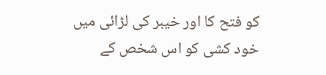کو فتح کا اور خیبر کی لڑائی میں خود کشی کو اس شخص کے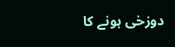دوزخی ہونے کا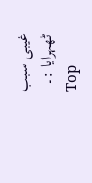غیبی سبب ٹھہرایا :۔
Top